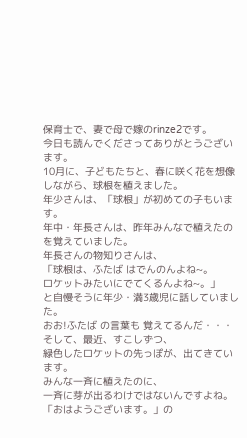保育士で、妻で母で嫁のrinze2です。
今日も読んでくださってありがとうございます。
10月に、子どもたちと、春に咲く花を想像しながら、球根を植えました。
年少さんは、「球根」が初めての子もいます。
年中・年長さんは、昨年みんなで植えたのを覚えていました。
年長さんの物知りさんは、
「球根は、ふたば はでんのんよね~。
ロケットみたいにでてくるんよね~。」
と自慢そうに年少・満3歳児に話していました。
おお!ふたば の言葉も 覚えてるんだ・・・
そして、最近、すこしずつ、
緑色したロケットの先っぽが、出てきています。
みんな一斉に植えたのに、
一斉に芽が出るわけではないんですよね。
「おはようございます。」の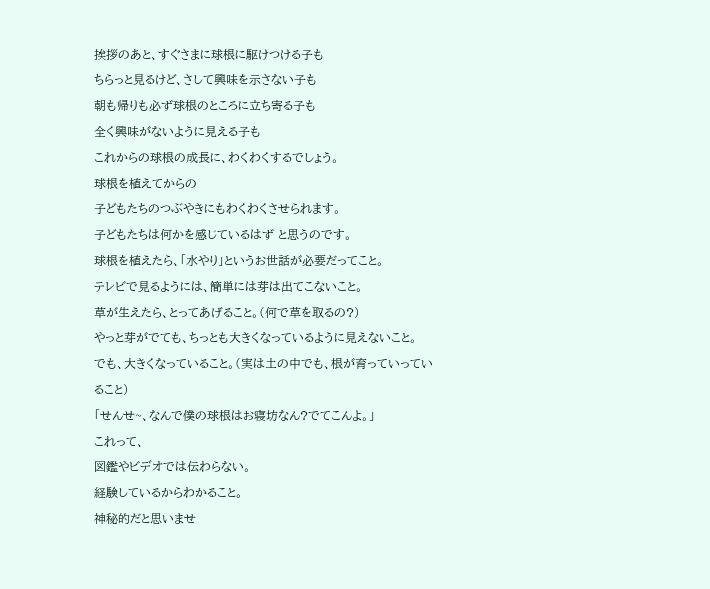挨拶のあと、すぐさまに球根に駆けつける子も
ちらっと見るけど、さして興味を示さない子も
朝も帰りも必ず球根のところに立ち寄る子も
全く興味がないように見える子も
これからの球根の成長に、わくわくするでしょう。
球根を植えてからの
子どもたちのつぶやきにもわくわくさせられます。
子どもたちは何かを感じているはず と思うのです。
球根を植えたら、「水やり」というお世話が必要だってこと。
テレビで見るようには、簡単には芽は出てこないこと。
草が生えたら、とってあげること。(何で草を取るの?)
やっと芽がでても、ちっとも大きくなっているように見えないこと。
でも、大きくなっていること。(実は土の中でも、根が育っていっていること)
「せんせ~、なんで僕の球根はお寝坊なん?でてこんよ。」
これって、
図鑑やビデオでは伝わらない。
経験しているからわかること。
神秘的だと思いませ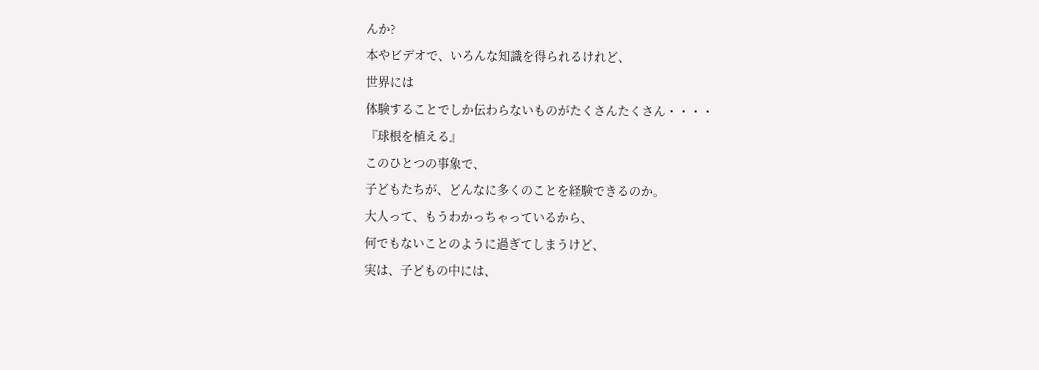んか?
本やビデオで、いろんな知識を得られるけれど、
世界には
体験することでしか伝わらないものがたくさんたくさん・・・・
『球根を植える』
このひとつの事象で、
子どもたちが、どんなに多くのことを経験できるのか。
大人って、もうわかっちゃっているから、
何でもないことのように過ぎてしまうけど、
実は、子どもの中には、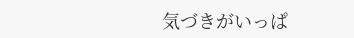気づきがいっぱ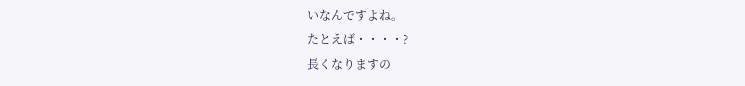いなんですよね。
たとえば・・・・?
長くなりますの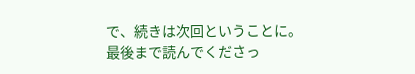で、続きは次回ということに。
最後まで読んでくださっ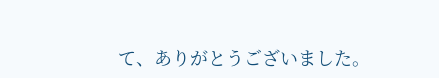て、ありがとうございました。